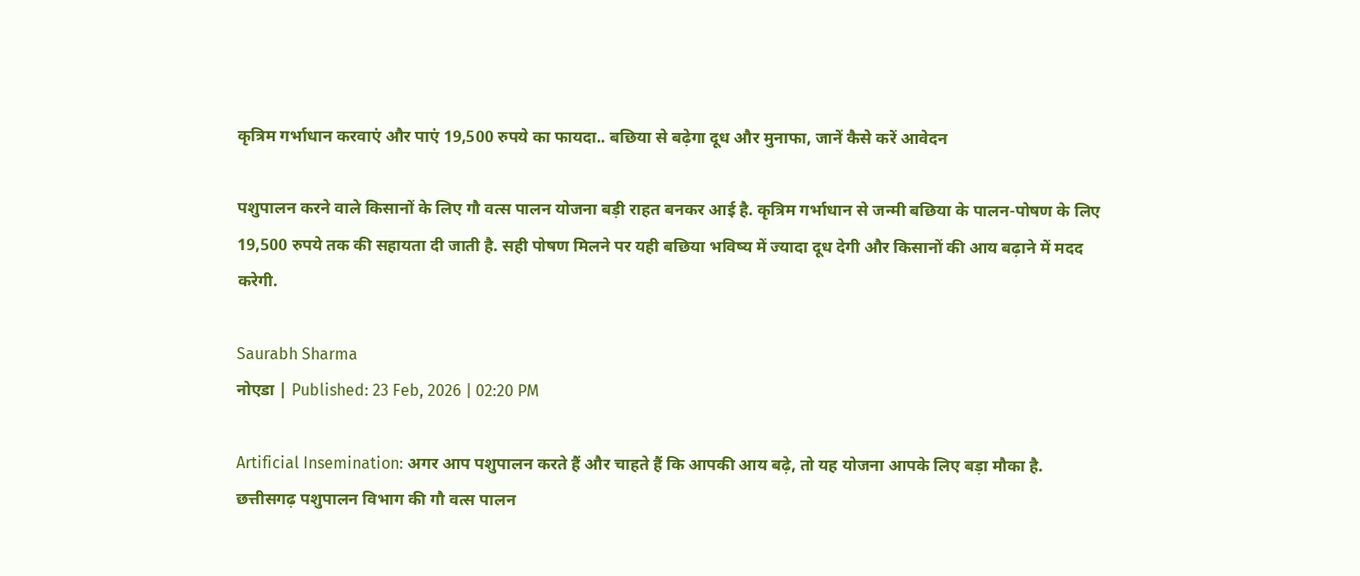कृत्रिम गर्भाधान करवाएं और पाएं 19,500 रुपये का फायदा.. बछिया से बढ़ेगा दूध और मुनाफा, जानें कैसे करें आवेदन

पशुपालन करने वाले किसानों के लिए गौ वत्स पालन योजना बड़ी राहत बनकर आई है. कृत्रिम गर्भाधान से जन्मी बछिया के पालन-पोषण के लिए 19,500 रुपये तक की सहायता दी जाती है. सही पोषण मिलने पर यही बछिया भविष्य में ज्यादा दूध देगी और किसानों की आय बढ़ाने में मदद करेगी.

Saurabh Sharma
नोएडा | Published: 23 Feb, 2026 | 02:20 PM

Artificial Insemination: अगर आप पशुपालन करते हैं और चाहते हैं कि आपकी आय बढ़े, तो यह योजना आपके लिए बड़ा मौका है. छत्तीसगढ़ पशुपालन विभाग की गौ वत्स पालन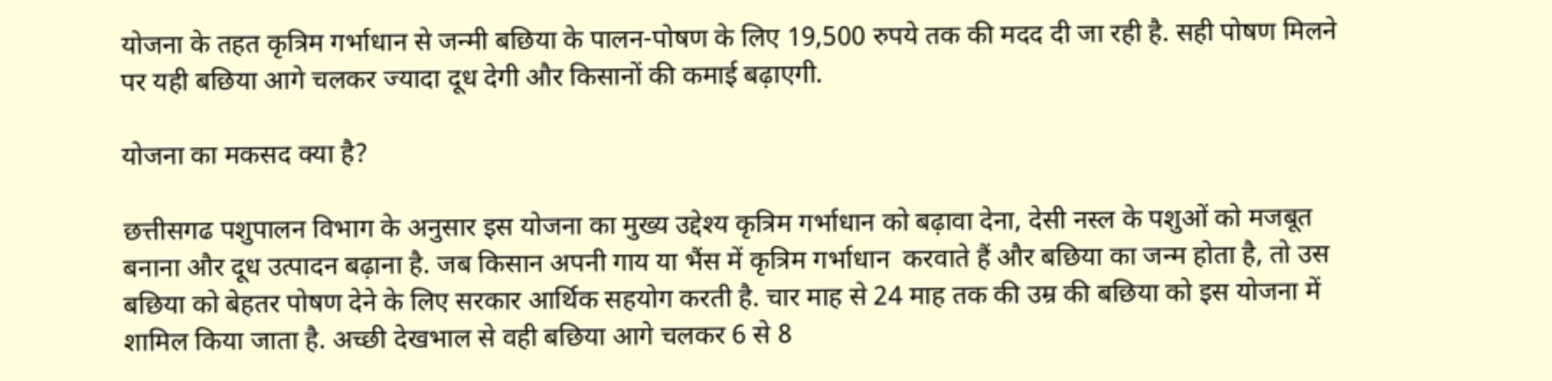योजना के तहत कृत्रिम गर्भाधान से जन्मी बछिया के पालन-पोषण के लिए 19,500 रुपये तक की मदद दी जा रही है. सही पोषण मिलने पर यही बछिया आगे चलकर ज्यादा दूध देगी और किसानों की कमाई बढ़ाएगी.

योजना का मकसद क्या है?

छत्तीसगढ पशुपालन विभाग के अनुसार इस योजना का मुख्य उद्देश्य कृत्रिम गर्भाधान को बढ़ावा देना, देसी नस्ल के पशुओं को मजबूत बनाना और दूध उत्पादन बढ़ाना है. जब किसान अपनी गाय या भैंस में कृत्रिम गर्भाधान  करवाते हैं और बछिया का जन्म होता है, तो उस बछिया को बेहतर पोषण देने के लिए सरकार आर्थिक सहयोग करती है. चार माह से 24 माह तक की उम्र की बछिया को इस योजना में शामिल किया जाता है. अच्छी देखभाल से वही बछिया आगे चलकर 6 से 8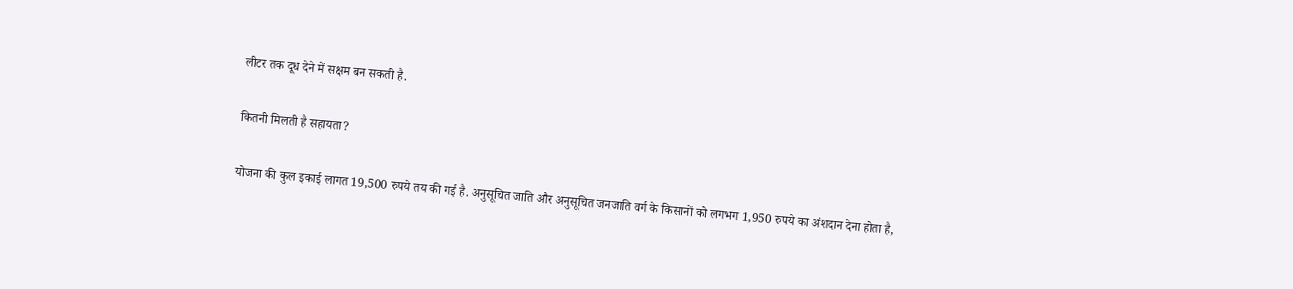लीटर तक दूध देने में सक्षम बन सकती है.

कितनी मिलती है सहायता?

योजना की कुल इकाई लागत 19,500 रुपये तय की गई है. अनुसूचित जाति और अनुसूचित जनजाति वर्ग के किसानों को लगभग 1,950 रुपये का अंशदान देना होता है,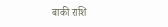बाकी राशि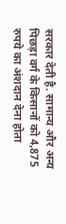सरकार देती है. सामान्य और अन्य पिछड़ा वर्ग के किसानों को 4,875 रुपये का अंशदान देना होता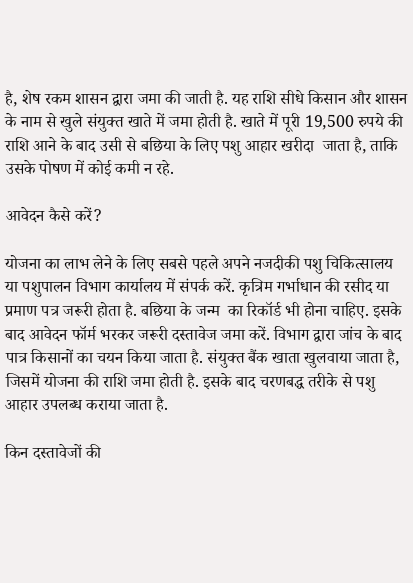है, शेष रकम शासन द्वारा जमा की जाती है. यह राशि सीधे किसान और शासन के नाम से खुले संयुक्त खाते में जमा होती है. खाते में पूरी 19,500 रुपये की राशि आने के बाद उसी से बछिया के लिए पशु आहार खरीदा  जाता है, ताकि उसके पोषण में कोई कमी न रहे.

आवेदन कैसे करें?

योजना का लाभ लेने के लिए सबसे पहले अपने नजदीकी पशु चिकित्सालय या पशुपालन विभाग कार्यालय में संपर्क करें. कृत्रिम गर्भाधान की रसीद या प्रमाण पत्र जरूरी होता है. बछिया के जन्म  का रिकॉर्ड भी होना चाहिए. इसके बाद आवेदन फॉर्म भरकर जरूरी दस्तावेज जमा करें. विभाग द्वारा जांच के बाद पात्र किसानों का चयन किया जाता है. संयुक्त बैंक खाता खुलवाया जाता है, जिसमें योजना की राशि जमा होती है. इसके बाद चरणबद्ध तरीके से पशु आहार उपलब्ध कराया जाता है.

किन दस्तावेजों की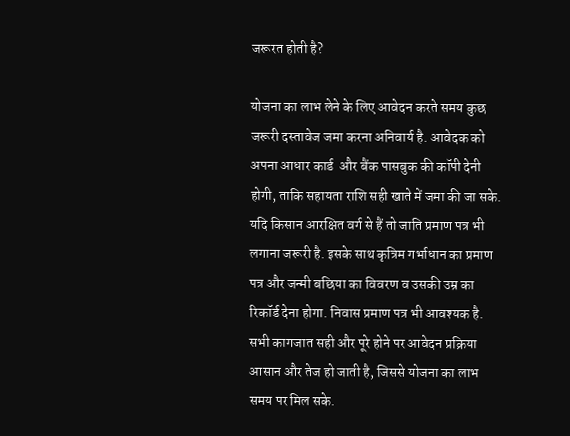जरूरत होती है?

योजना का लाभ लेने के लिए आवेदन करते समय कुछ जरूरी दस्तावेज जमा करना अनिवार्य है. आवेदक को अपना आधार कार्ड  और बैंक पासबुक की कॉपी देनी होगी, ताकि सहायता राशि सही खाते में जमा की जा सके. यदि किसान आरक्षित वर्ग से हैं तो जाति प्रमाण पत्र भी लगाना जरूरी है. इसके साथ कृत्रिम गर्भाधान का प्रमाण पत्र और जन्मी बछिया का विवरण व उसकी उम्र का रिकॉर्ड देना होगा. निवास प्रमाण पत्र भी आवश्यक है. सभी कागजात सही और पूरे होने पर आवेदन प्रक्रिया आसान और तेज हो जाती है, जिससे योजना का लाभ समय पर मिल सके.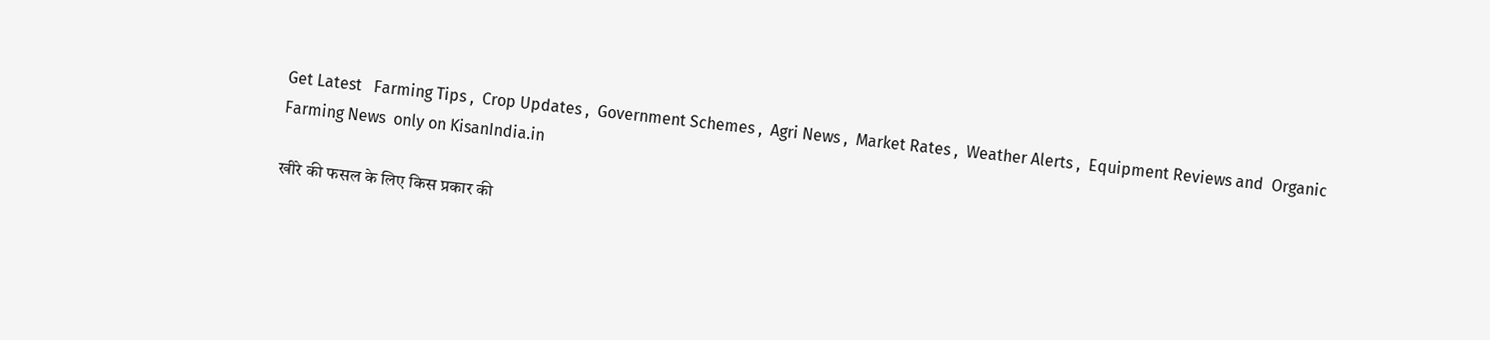Get Latest   Farming Tips ,  Crop Updates ,  Government Schemes ,  Agri News ,  Market Rates ,  Weather Alerts ,  Equipment Reviews and  Organic Farming News  only on KisanIndia.in

खीरे की फसल के लिए किस प्रकार की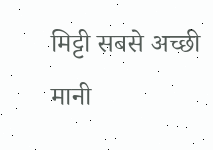मिट्टी सबसे अच्छी मानी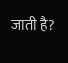जाती है?